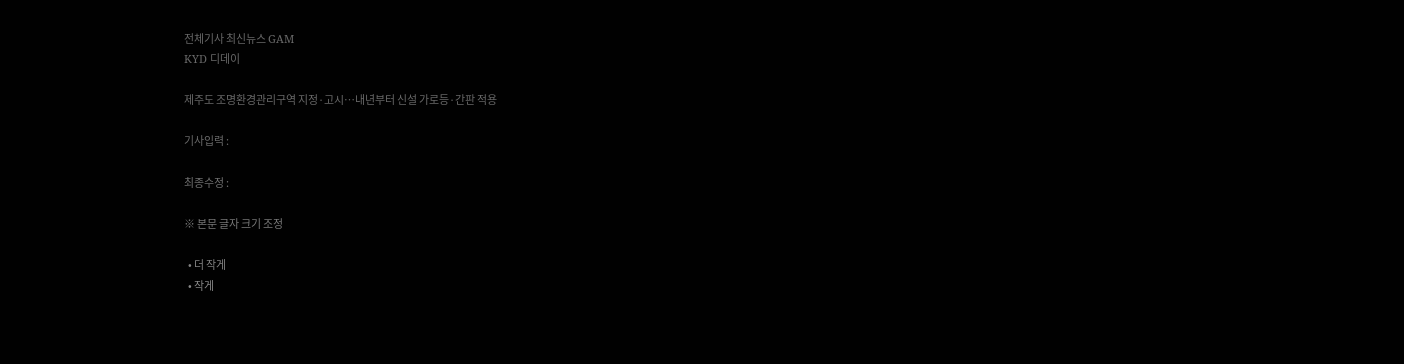전체기사 최신뉴스 GAM
KYD 디데이

제주도 조명환경관리구역 지정·고시…내년부터 신설 가로등·간판 적용

기사입력 :

최종수정 :

※ 본문 글자 크기 조정

  • 더 작게
  • 작게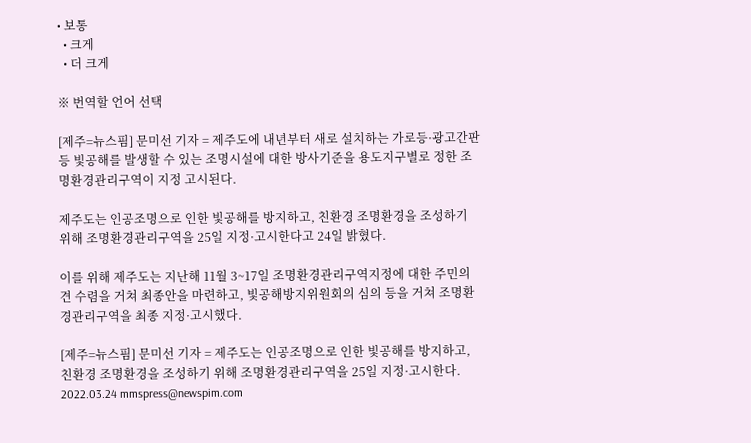• 보통
  • 크게
  • 더 크게

※ 번역할 언어 선택

[제주=뉴스핌] 문미선 기자 = 제주도에 내년부터 새로 설치하는 가로등·광고간판 등 빛공해를 발생할 수 있는 조명시설에 대한 방사기준을 용도지구별로 정한 조명환경관리구역이 지정 고시된다.

제주도는 인공조명으로 인한 빛공해를 방지하고, 친환경 조명환경을 조성하기 위해 조명환경관리구역을 25일 지정·고시한다고 24일 밝혔다.

이를 위해 제주도는 지난해 11월 3~17일 조명환경관리구역지정에 대한 주민의견 수렴을 거쳐 최종안을 마련하고, 빛공해방지위원회의 심의 등을 거쳐 조명환경관리구역을 최종 지정·고시했다.

[제주=뉴스핌] 문미선 기자 = 제주도는 인공조명으로 인한 빛공해를 방지하고, 친환경 조명환경을 조성하기 위해 조명환경관리구역을 25일 지정·고시한다. 2022.03.24 mmspress@newspim.com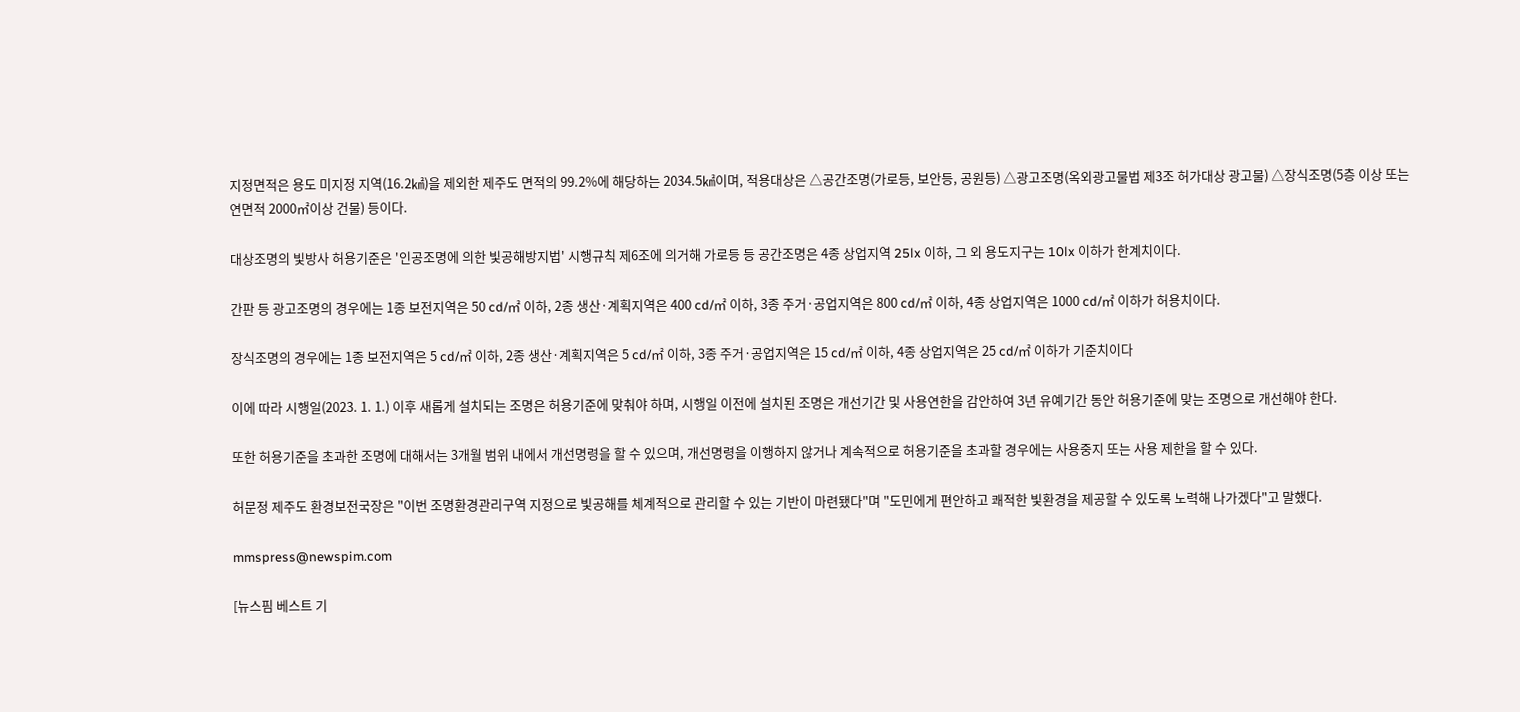지정면적은 용도 미지정 지역(16.2㎢)을 제외한 제주도 면적의 99.2%에 해당하는 2034.5㎢이며, 적용대상은 △공간조명(가로등, 보안등, 공원등) △광고조명(옥외광고물법 제3조 허가대상 광고물) △장식조명(5층 이상 또는 연면적 2000㎡이상 건물) 등이다.

대상조명의 빛방사 허용기준은 '인공조명에 의한 빛공해방지법' 시행규칙 제6조에 의거해 가로등 등 공간조명은 4종 상업지역 25lx 이하, 그 외 용도지구는 10lx 이하가 한계치이다.

간판 등 광고조명의 경우에는 1종 보전지역은 50 cd/㎡ 이하, 2종 생산·계획지역은 400 cd/㎡ 이하, 3종 주거·공업지역은 800 cd/㎡ 이하, 4종 상업지역은 1000 cd/㎡ 이하가 허용치이다.

장식조명의 경우에는 1종 보전지역은 5 cd/㎡ 이하, 2종 생산·계획지역은 5 cd/㎡ 이하, 3종 주거·공업지역은 15 cd/㎡ 이하, 4종 상업지역은 25 cd/㎡ 이하가 기준치이다

이에 따라 시행일(2023. 1. 1.) 이후 새롭게 설치되는 조명은 허용기준에 맞춰야 하며, 시행일 이전에 설치된 조명은 개선기간 및 사용연한을 감안하여 3년 유예기간 동안 허용기준에 맞는 조명으로 개선해야 한다.

또한 허용기준을 초과한 조명에 대해서는 3개월 범위 내에서 개선명령을 할 수 있으며, 개선명령을 이행하지 않거나 계속적으로 허용기준을 초과할 경우에는 사용중지 또는 사용 제한을 할 수 있다.

허문정 제주도 환경보전국장은 "이번 조명환경관리구역 지정으로 빛공해를 체계적으로 관리할 수 있는 기반이 마련됐다"며 "도민에게 편안하고 쾌적한 빛환경을 제공할 수 있도록 노력해 나가겠다"고 말했다.

mmspress@newspim.com

[뉴스핌 베스트 기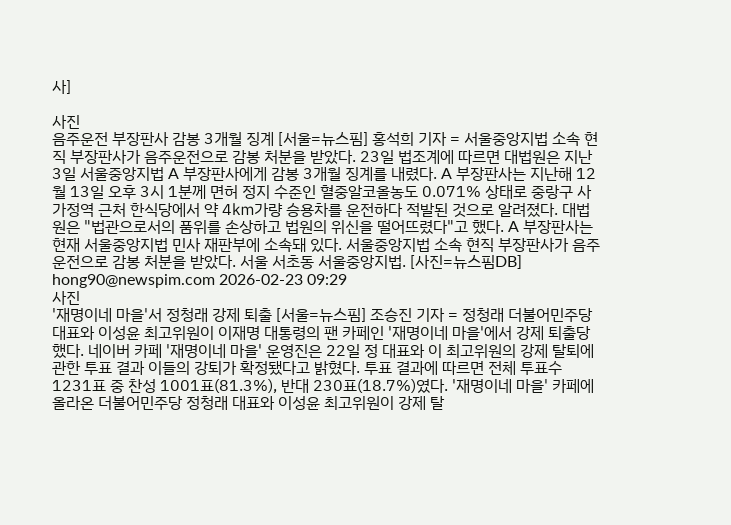사]

사진
음주운전 부장판사 감봉 3개월 징계 [서울=뉴스핌] 홍석희 기자 = 서울중앙지법 소속 현직 부장판사가 음주운전으로 감봉 처분을 받았다. 23일 법조계에 따르면 대법원은 지난 3일 서울중앙지법 A 부장판사에게 감봉 3개월 징계를 내렸다. A 부장판사는 지난해 12월 13일 오후 3시 1분께 면허 정지 수준인 혈중알코올농도 0.071% 상태로 중랑구 사가정역 근처 한식당에서 약 4㎞가량 승용차를 운전하다 적발된 것으로 알려졌다. 대법원은 "법관으로서의 품위를 손상하고 법원의 위신을 떨어뜨렸다"고 했다. A 부장판사는 현재 서울중앙지법 민사 재판부에 소속돼 있다. 서울중앙지법 소속 현직 부장판사가 음주운전으로 감봉 처분을 받았다. 서울 서초동 서울중앙지법. [사진=뉴스핌DB] hong90@newspim.com 2026-02-23 09:29
사진
'재명이네 마을'서 정청래 강제 퇴출 [서울=뉴스핌] 조승진 기자 = 정청래 더불어민주당 대표와 이성윤 최고위원이 이재명 대통령의 팬 카페인 '재명이네 마을'에서 강제 퇴출당했다. 네이버 카페 '재명이네 마을' 운영진은 22일 정 대표와 이 최고위원의 강제 탈퇴에 관한 투표 결과 이들의 강퇴가 확정됐다고 밝혔다. 투표 결과에 따르면 전체 투표수 1231표 중 찬성 1001표(81.3%), 반대 230표(18.7%)였다. '재명이네 마을' 카페에 올라온 더불어민주당 정청래 대표와 이성윤 최고위원이 강제 탈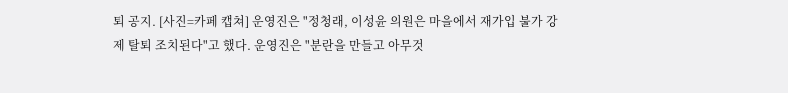퇴 공지. [사진=카페 캡쳐] 운영진은 "정청래, 이성윤 의원은 마을에서 재가입 불가 강제 탈퇴 조치된다"고 했다. 운영진은 "분란을 만들고 아무것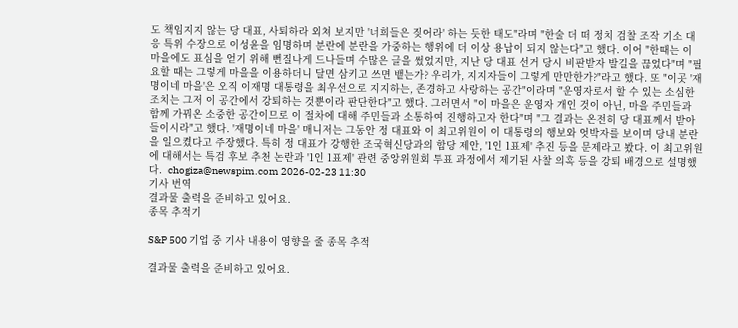도 책임지지 않는 당 대표, 사퇴하라 외쳐 보지만 '너희들은 짖어라' 하는 듯한 태도"라며 "한술 더 떠 정치 검찰 조작 기소 대응 특위 수장으로 이성윤을 임명하며 분란에 분란을 가중하는 행위에 더 이상 용납이 되지 않는다"고 했다. 이어 "한때는 이 마을에도 표심을 얻기 위해 뻔질나게 드나들며 수많은 글을 썼었지만, 지난 당 대표 선거 당시 비판받자 발길을 끊었다"며 "필요할 때는 그렇게 마을을 이용하더니 달면 삼키고 쓰면 뱉는가? 우리가, 지지자들이 그렇게 만만한가?"라고 했다. 또 "이곳 '재명이네 마을'은 오직 이재명 대통령을 최우선으로 지지하는, 존경하고 사랑하는 공간"이라며 "운영자로서 할 수 있는 소심한 조치는 그저 이 공간에서 강퇴하는 것뿐이라 판단한다"고 했다. 그러면서 "이 마을은 운영자 개인 것이 아닌, 마을 주민들과 함께 가꿔온 소중한 공간이므로 이 절차에 대해 주민들과 소통하여 진행하고자 한다"며 "그 결과는 온전히 당 대표께서 받아들이시라"고 했다. '재명이네 마을' 매니저는 그동안 정 대표와 이 최고위원이 이 대통령의 행보와 엇박자를 보이며 당내 분란을 일으켰다고 주장했다. 특히 정 대표가 강행한 조국혁신당과의 합당 제안, '1인 1표제' 추진 등을 문제라고 봤다. 이 최고위원에 대해서는 특검 후보 추천 논란과 '1인 1표제' 관련 중앙위원회 투표 과정에서 제기된 사찰 의혹 등을 강퇴 배경으로 설명했다.  chogiza@newspim.com 2026-02-23 11:30
기사 번역
결과물 출력을 준비하고 있어요.
종목 추적기

S&P 500 기업 중 기사 내용이 영향을 줄 종목 추적

결과물 출력을 준비하고 있어요.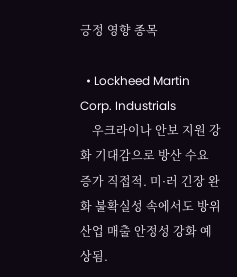긍정 영향 종목

  • Lockheed Martin Corp. Industrials
    우크라이나 안보 지원 강화 기대감으로 방산 수요 증가 직접적. 미·러 긴장 완화 불확실성 속에서도 방위산업 매출 안정성 강화 예상됨.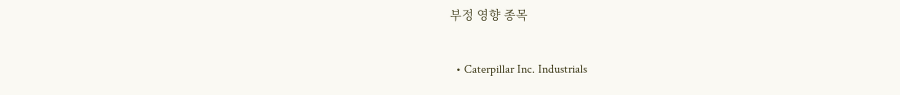부정 영향 종목

  • Caterpillar Inc. Industrials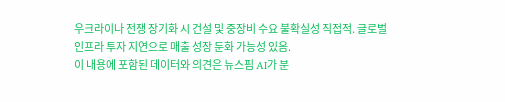우크라이나 전쟁 장기화 시 건설 및 중장비 수요 불확실성 직접적. 글로벌 인프라 투자 지연으로 매출 성장 둔화 가능성 있음.
이 내용에 포함된 데이터와 의견은 뉴스핌 AI가 분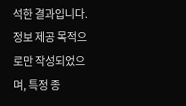석한 결과입니다. 정보 제공 목적으로만 작성되었으며, 특정 종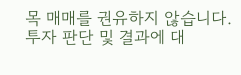목 매매를 권유하지 않습니다. 투자 판단 및 결과에 대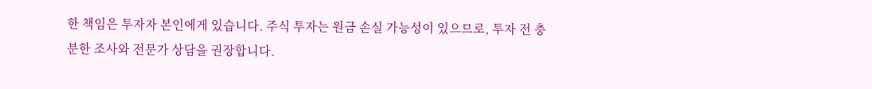한 책임은 투자자 본인에게 있습니다. 주식 투자는 원금 손실 가능성이 있으므로, 투자 전 충분한 조사와 전문가 상담을 권장합니다.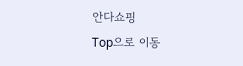안다쇼핑
Top으로 이동